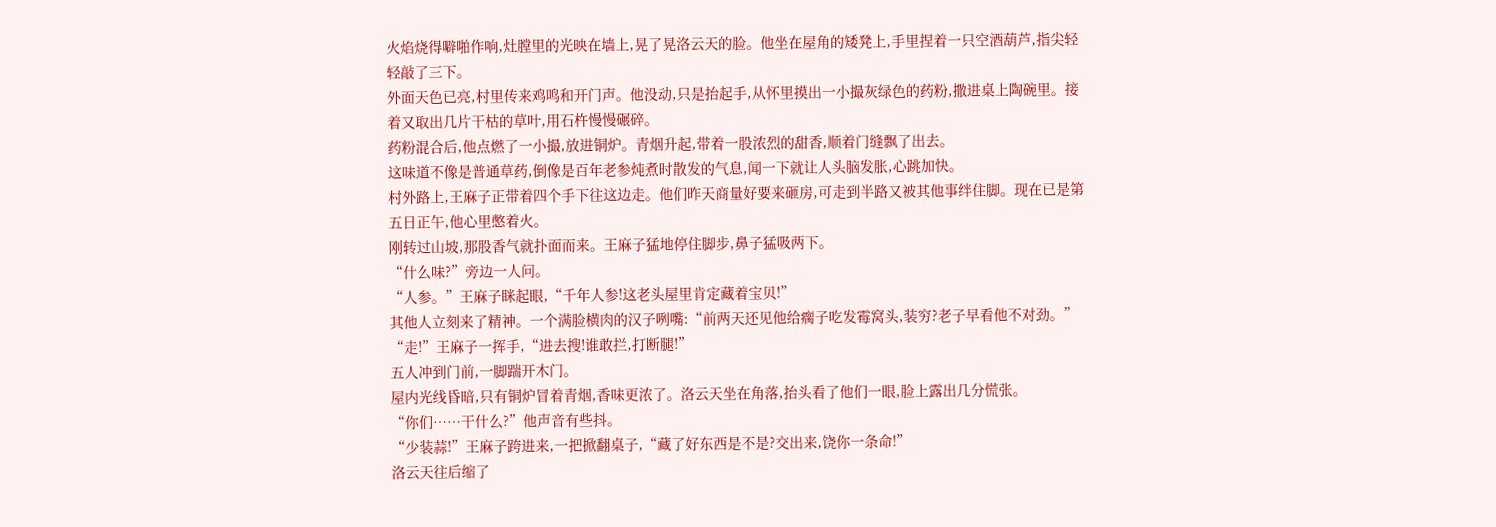火焰烧得噼啪作响,灶膛里的光映在墙上,晃了晃洛云天的脸。他坐在屋角的矮凳上,手里捏着一只空酒葫芦,指尖轻轻敲了三下。
外面天色已亮,村里传来鸡鸣和开门声。他没动,只是抬起手,从怀里摸出一小撮灰绿色的药粉,撒进桌上陶碗里。接着又取出几片干枯的草叶,用石杵慢慢碾碎。
药粉混合后,他点燃了一小撮,放进铜炉。青烟升起,带着一股浓烈的甜香,顺着门缝飘了出去。
这味道不像是普通草药,倒像是百年老参炖煮时散发的气息,闻一下就让人头脑发胀,心跳加快。
村外路上,王麻子正带着四个手下往这边走。他们昨天商量好要来砸房,可走到半路又被其他事绊住脚。现在已是第五日正午,他心里憋着火。
刚转过山坡,那股香气就扑面而来。王麻子猛地停住脚步,鼻子猛吸两下。
“什么味?”旁边一人问。
“人参。”王麻子眯起眼,“千年人参!这老头屋里肯定藏着宝贝!”
其他人立刻来了精神。一个满脸横肉的汉子咧嘴:“前两天还见他给瘸子吃发霉窝头,装穷?老子早看他不对劲。”
“走!”王麻子一挥手,“进去搜!谁敢拦,打断腿!”
五人冲到门前,一脚踹开木门。
屋内光线昏暗,只有铜炉冒着青烟,香味更浓了。洛云天坐在角落,抬头看了他们一眼,脸上露出几分慌张。
“你们……干什么?”他声音有些抖。
“少装蒜!”王麻子跨进来,一把掀翻桌子,“藏了好东西是不是?交出来,饶你一条命!”
洛云天往后缩了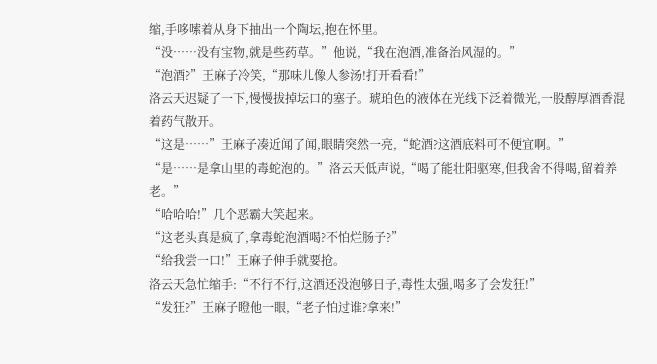缩,手哆嗦着从身下抽出一个陶坛,抱在怀里。
“没……没有宝物,就是些药草。”他说,“我在泡酒,准备治风湿的。”
“泡酒?”王麻子冷笑,“那味儿像人参汤!打开看看!”
洛云天迟疑了一下,慢慢拔掉坛口的塞子。琥珀色的液体在光线下泛着微光,一股醇厚酒香混着药气散开。
“这是……”王麻子凑近闻了闻,眼睛突然一亮,“蛇酒?这酒底料可不便宜啊。”
“是……是拿山里的毒蛇泡的。”洛云天低声说,“喝了能壮阳驱寒,但我舍不得喝,留着养老。”
“哈哈哈!”几个恶霸大笑起来。
“这老头真是疯了,拿毒蛇泡酒喝?不怕烂肠子?”
“给我尝一口!”王麻子伸手就要抢。
洛云天急忙缩手:“不行不行,这酒还没泡够日子,毒性太强,喝多了会发狂!”
“发狂?”王麻子瞪他一眼,“老子怕过谁?拿来!”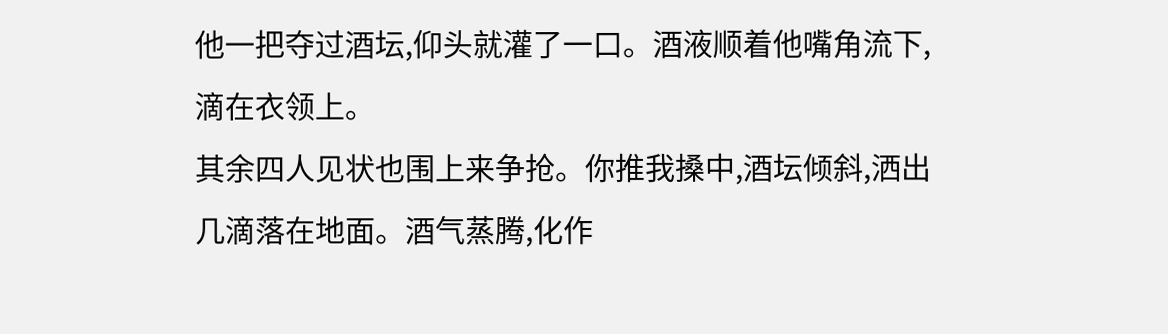他一把夺过酒坛,仰头就灌了一口。酒液顺着他嘴角流下,滴在衣领上。
其余四人见状也围上来争抢。你推我搡中,酒坛倾斜,洒出几滴落在地面。酒气蒸腾,化作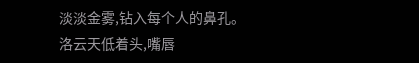淡淡金雾,钻入每个人的鼻孔。
洛云天低着头,嘴唇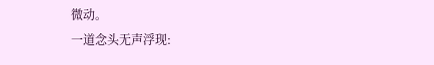微动。
一道念头无声浮现: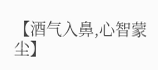【酒气入鼻,心智蒙尘】